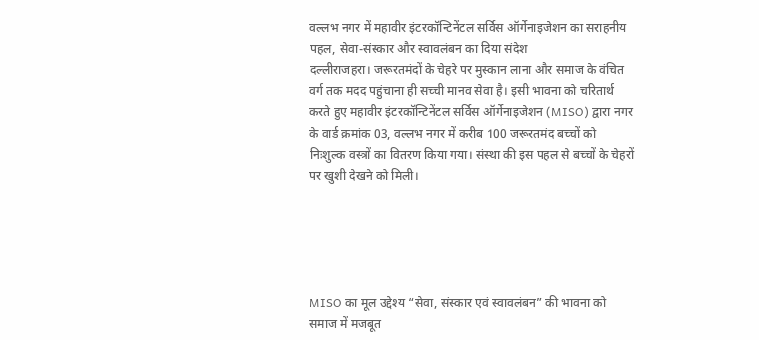वल्लभ नगर में महावीर इंटरकॉन्टिनेंटल सर्विस ऑर्गेनाइजेशन का सराहनीय पहल, सेवा-संस्कार और स्वावलंबन का दिया संदेश
दल्लीराजहरा। जरूरतमंदों के चेहरे पर मुस्कान लाना और समाज के वंचित वर्ग तक मदद पहुंचाना ही सच्ची मानव सेवा है। इसी भावना को चरितार्थ करते हुए महावीर इंटरकॉन्टिनेंटल सर्विस ऑर्गेनाइजेशन (MISO) द्वारा नगर के वार्ड क्रमांक 03, वल्लभ नगर में करीब 100 जरूरतमंद बच्चों को निःशुल्क वस्त्रों का वितरण किया गया। संस्था की इस पहल से बच्चों के चेहरों पर खुशी देखने को मिली।





MISO का मूल उद्देश्य “सेवा, संस्कार एवं स्वावलंबन” की भावना को समाज में मजबूत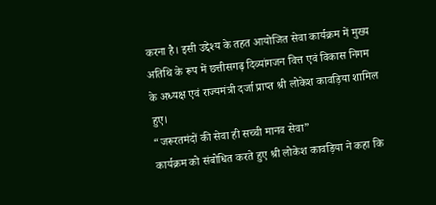करना है। इसी उद्देश्य के तहत आयोजित सेवा कार्यक्रम में मुख्य अतिथि के रूप में छत्तीसगढ़ दिव्यांगजन वित्त एवं विकास निगम के अध्यक्ष एवं राज्यमंत्री दर्जा प्राप्त श्री लोकेश कावड़िया शामिल हुए।
“जरूरतमंदों की सेवा ही सच्ची मानव सेवा”
कार्यक्रम को संबोधित करते हुए श्री लोकेश कावड़िया ने कहा कि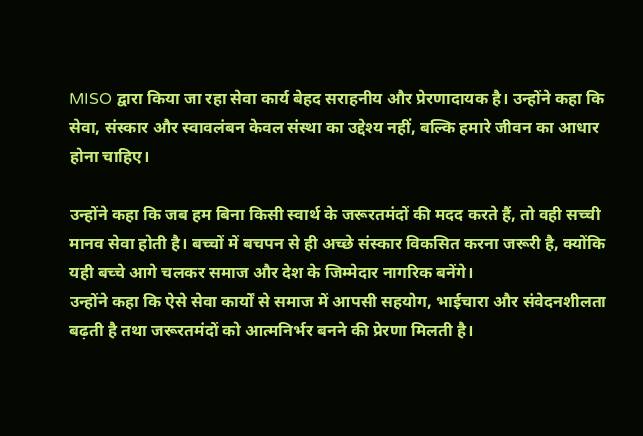MISO द्वारा किया जा रहा सेवा कार्य बेहद सराहनीय और प्रेरणादायक है। उन्होंने कहा कि सेवा, संस्कार और स्वावलंबन केवल संस्था का उद्देश्य नहीं, बल्कि हमारे जीवन का आधार होना चाहिए।

उन्होंने कहा कि जब हम बिना किसी स्वार्थ के जरूरतमंदों की मदद करते हैं, तो वही सच्ची मानव सेवा होती है। बच्चों में बचपन से ही अच्छे संस्कार विकसित करना जरूरी है, क्योंकि यही बच्चे आगे चलकर समाज और देश के जिम्मेदार नागरिक बनेंगे।
उन्होंने कहा कि ऐसे सेवा कार्यों से समाज में आपसी सहयोग, भाईचारा और संवेदनशीलता बढ़ती है तथा जरूरतमंदों को आत्मनिर्भर बनने की प्रेरणा मिलती है।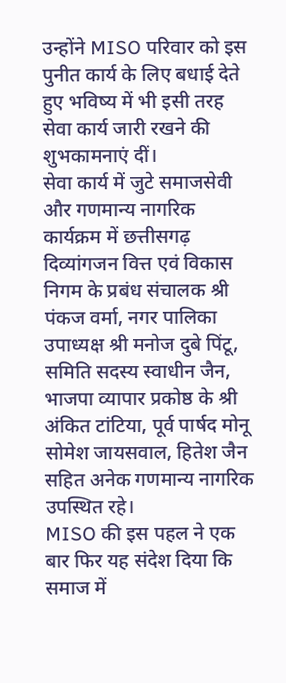उन्होंने MISO परिवार को इस पुनीत कार्य के लिए बधाई देते हुए भविष्य में भी इसी तरह सेवा कार्य जारी रखने की शुभकामनाएं दीं।
सेवा कार्य में जुटे समाजसेवी और गणमान्य नागरिक
कार्यक्रम में छत्तीसगढ़ दिव्यांगजन वित्त एवं विकास निगम के प्रबंध संचालक श्री पंकज वर्मा, नगर पालिका उपाध्यक्ष श्री मनोज दुबे पिंटू, समिति सदस्य स्वाधीन जैन, भाजपा व्यापार प्रकोष्ठ के श्री अंकित टांटिया, पूर्व पार्षद मोनू सोमेश जायसवाल, हितेश जैन सहित अनेक गणमान्य नागरिक उपस्थित रहे।
MISO की इस पहल ने एक बार फिर यह संदेश दिया कि समाज में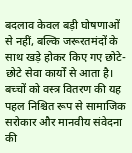बदलाव केवल बड़ी घोषणाओं से नहीं, बल्कि जरूरतमंदों के साथ खड़े होकर किए गए छोटे-छोटे सेवा कार्यों से आता है। बच्चों को वस्त्र वितरण की यह पहल निश्चित रूप से सामाजिक सरोकार और मानवीय संवेदना की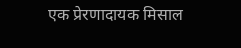एक प्रेरणादायक मिसाल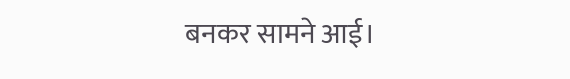बनकर सामने आई।